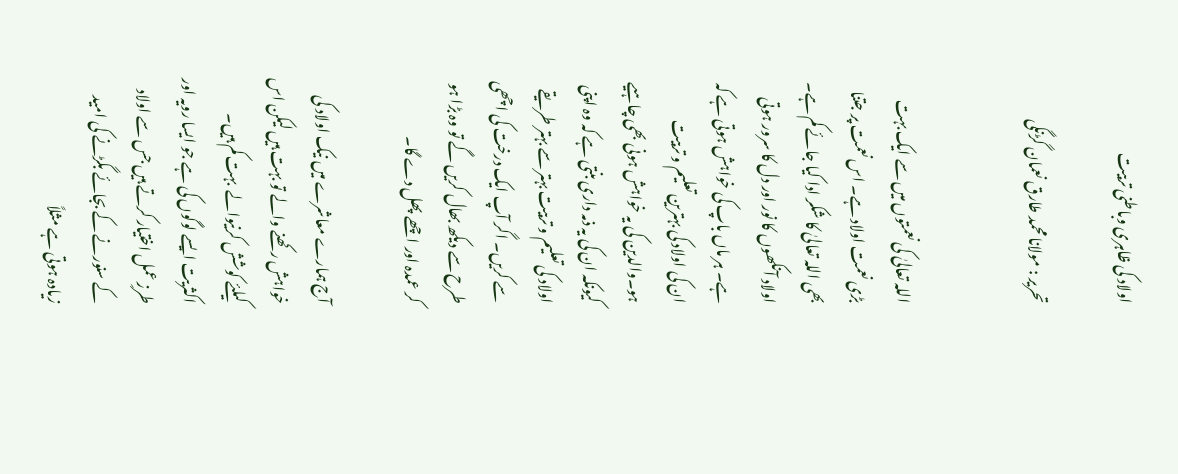اولاد کی ظاہری وباطنی تربیت

تحریر : مولانا محمد طارق نعمان گڑنگی


اللہ تعالیٰ کی نعمتوں میں سے ایک بہت بڑی نعمت اولاد ہے۔ اس نعمت پر جتنا بھی اللہ تعالیٰ کا شکر ادا کیا جائے کم ہے۔ اولاد آنکھوں کا نور اور دل کا سرور ہوتی ہے۔ ہر ماں باپ کی خواہش ہوتی ہے کہ ان کی اولاد کی بہترین تعلیم و تربیت ہو۔والدین کی یہ خواہش ہونی بھی چاہیے کیونکہ ان کی یہ ذمہ داری بنتی ہے کہ وہ اپنی اولاد کی تعلیم و تربیت بہتر سے بہتر طریقے سے کریں۔ اگر آپ ایک درخت کی اچھی طرح سے دیکھ بھال کریں گے تو وہ بڑا ہو کر عمدہ اور اچھے پھل دے گا۔

آج ہمارے معاشرے میں نیک اولاد کی خواہش رکھنے والے تو بہت ہیں لیکن اس کیلئے کوشش کرنیوالے  بہت کم ہیں۔ اکثریت ایسے لوگوں کی ہے جو ایسا رویہ اور طرزِ عمل اختیار کرتے ہیں جس سے اولاد کے سنورنے کے بجائے بگڑنے کی امید زیادہ ہوتی ہے مثلاً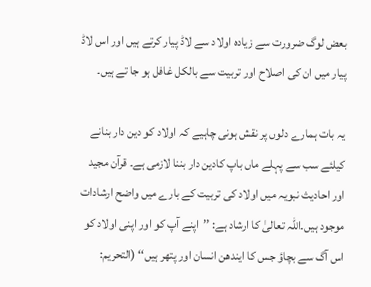بعض لوگ ضرورت سے زیادہ اولاد سے لاڈ پیار کرتے ہیں اور اس لاڈ پیار میں ان کی اصلاح اور تربیت سے بالکل غافل ہو جا تے ہیں۔

یہ بات ہمارے دلوں پر نقش ہونی چاہیے کہ اولاد کو دین دار بنانے کیلئے سب سے پہلے ماں باپ کادین دار بننا لازمی ہے۔ قرآن مجید اور احادیث نبویہ میں اولاد کی تربیت کے بارے میں واضح ارشادات موجود ہیں۔اللہ تعالیٰ کا ارشاد ہے: ’’اپنے آپ کو اور اپنی اولاد کو اس آگ سے بچاؤ جس کا ایندھن انسان اور پتھر ہیں‘‘ (التحریم: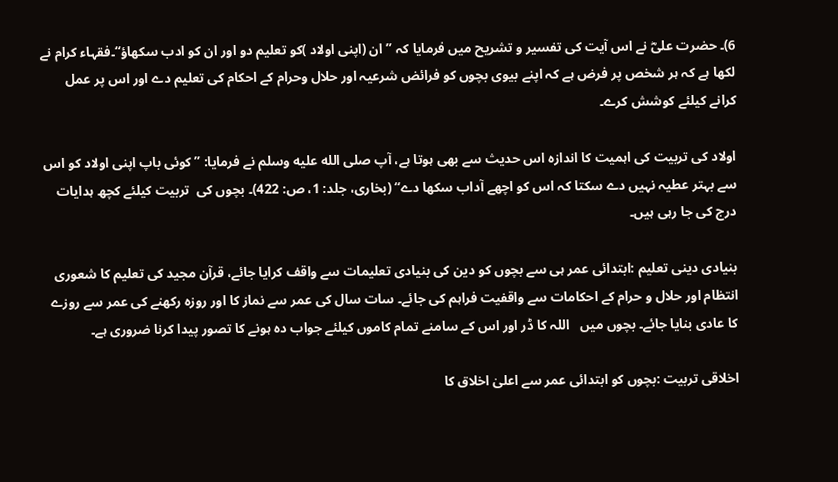6)۔ حضرت علیؓ نے اس آیت کی تفسیر و تشریح میں فرمایا کہ ’’ان (اپنی اولاد )کو تعلیم دو اور ان کو ادب سکھاؤ‘‘۔فقہاء کرام نے لکھا ہے کہ ہر شخص پر فرض ہے کہ اپنے بیوی بچوں کو فرائض شرعیہ اور حلال وحرام کے احکام کی تعلیم دے اور اس پر عمل کرانے کیلئے کوشش کرے۔

اولاد کی تربیت کی اہمیت کا اندازہ اس حدیث سے بھی ہوتا ہے، آپ صلى الله عليه وسلم نے فرمایا: ’’کوئی باپ اپنی اولاد کو اس سے بہتر عطیہ نہیں دے سکتا کہ اس کو اچھے آداب سکھا دے‘‘ (بخاری، جلد: 1، ص: 422)۔ بچوں کی  تربیت کیلئے کچھ ہدایات درج کی جا رہی ہیں۔

بنیادی دینی تعلیم :ابتدائی عمر ہی سے بچوں کو دین کی بنیادی تعلیمات سے واقف کرایا جائے، قرآن مجید کی تعلیم کا شعوری انتظام اور حلال و حرام کے احکامات سے واقفیت فراہم کی جائے۔ سات سال کی عمر سے نماز کا اور روزہ رکھنے کی عمر سے روزے کا عادی بنایا جائے۔ بچوں میں   اللہ کا ڈر اور اس کے سامنے تمام کاموں کیلئے جواب دہ ہونے کا تصور پیدا کرنا ضروری ہے۔

اخلاقی تربیت :بچوں کو ابتدائی عمر سے اعلیٰ اخلاق کا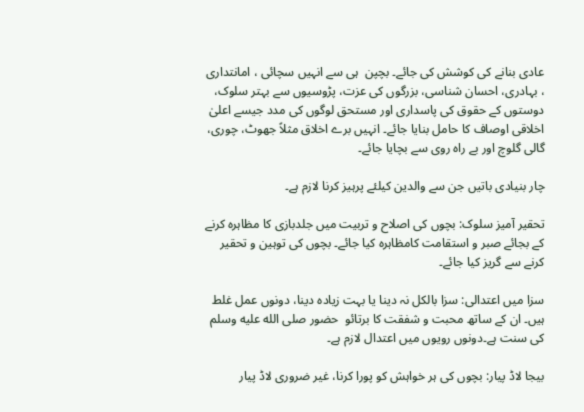عادی بنانے کی کوشش کی جائے۔ بچپن  ہی سے انہیں سچائی ، امانتداری ، بہادری، احسان شناسی، بزرگوں کی عزت، پڑوسیوں سے بہتر سلوک، دوستوں کے حقوق کی پاسداری اور مستحق لوگوں کی مدد جیسے اعلیٰ اخلاقی اوصاف کا حامل بنایا جائے۔ انہیں برے اخلاق مثلاً جھوٹ، چوری، گالی گلوچ اور بے راہ روی سے بچایا جائے۔

چار بنیادی باتیں جن سے والدین کیلئے پرہیز کرنا لازم ہے۔

تحقیر آمیز سلوک: بچوں کی اصلاح و تربیت میں جلدبازی کا مظاہرہ کرنے کے بجائے صبر و استقامت کامظاہرہ کیا جائے۔ بچوں کی توہین و تحقیر کرنے سے گریز کیا جائے۔

سزا میں اعتدالی: سزا بالکل نہ دینا یا بہت زیادہ دینا، دونوں عمل غلط ہیں۔ ان کے ساتھ محبت و شفقت کا برتائو  حضور صلى الله عليه وسلم کی سنت ہے۔دونوں رویوں میں اعتدال لازم ہے۔

بیجا لاڈ پیار: بچوں کی ہر خواہش کو پورا کرنا، غیر ضروری لاڈ پیار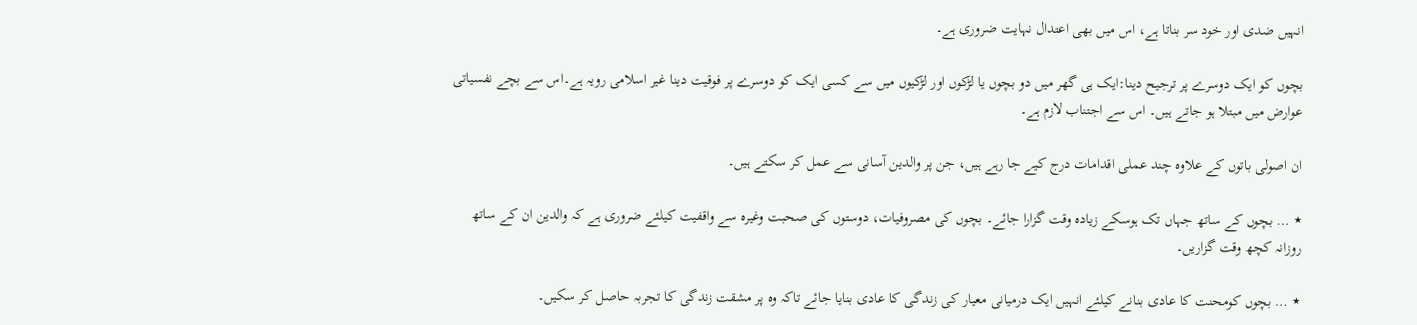انہیں ضدی اور خود سر بناتا ہے، اس میں بھی اعتدال نہایت ضروری ہے۔

بچوں کو ایک دوسرے پر ترجیح دینا:ایک ہی گھر میں دو بچوں یا لڑکوں اور لڑکیوں میں سے کسی ایک کو دوسرے پر فوقیت دینا غیر اسلامی رویہ ہے۔اس سے بچے نفسیاتی عوارض میں مبتلا ہو جاتے ہیں۔ اس سے اجتناب لازم ہے۔

ان اصولی باتوں کے علاوہ چند عملی اقدامات درج کیے جا رہے ہیں، جن پر والدین آسانی سے عمل کر سکتے ہیں۔

٭ … بچوں کے ساتھ جہاں تک ہوسکے زیادہ وقت گزارا جائے۔ بچوں کی مصروفیات، دوستوں کی صحبت وغیرہ سے واقفیت کیلئے ضروری ہے کہ والدین ان کے ساتھ روزانہ کچھ وقت گزاریں۔

٭ … بچوں کومحنت کا عادی بنانے کیلئے انہیں ایک درمیانی معیار کی زندگی کا عادی بنایا جائے تاکہ وہ پر مشقت زندگی کا تجربہ حاصل کر سکیں۔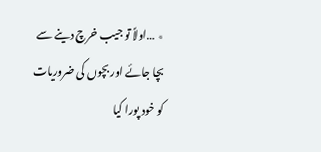٭ …اولاً تو جیب خرچ دینے سے بچا جائے اور بچوں کی ضروریات کو خود پورا کیا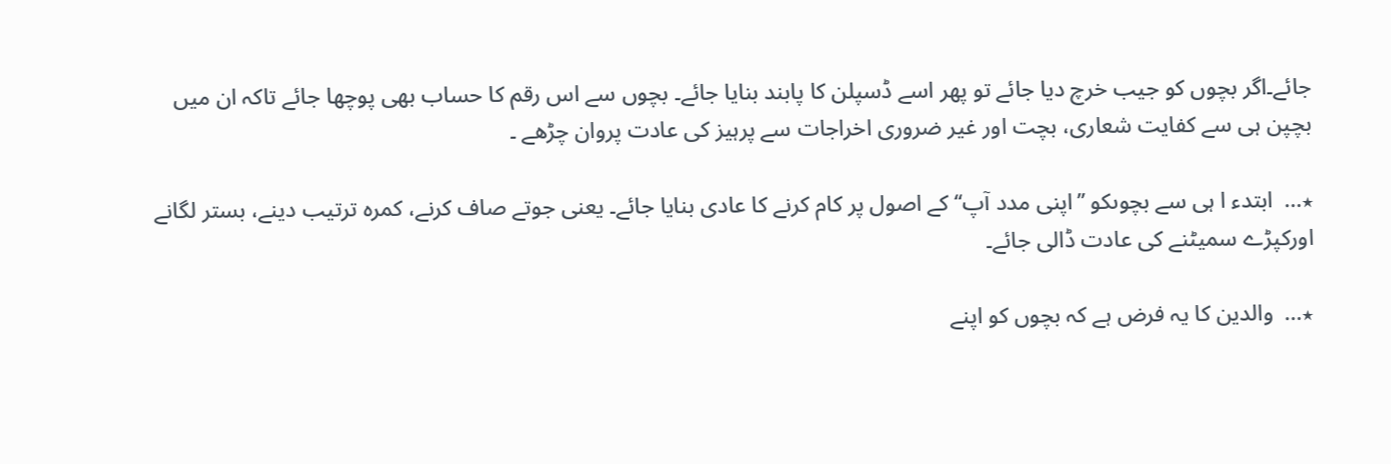جائے۔اگر بچوں کو جیب خرچ دیا جائے تو پھر اسے ڈسپلن کا پابند بنایا جائے۔ بچوں سے اس رقم کا حساب بھی پوچھا جائے تاکہ ان میں بچپن ہی سے کفایت شعاری، بچت اور غیر ضروری اخراجات سے پرہیز کی عادت پروان چڑھے ۔

٭…  ابتدء ا ہی سے بچوںکو ’’اپنی مدد آپ‘‘ کے اصول پر کام کرنے کا عادی بنایا جائے۔ یعنی جوتے صاف کرنے، کمرہ ترتیب دینے، بستر لگانے اورکپڑے سمیٹنے کی عادت ڈالی جائے۔

٭…  والدین کا یہ فرض ہے کہ بچوں کو اپنے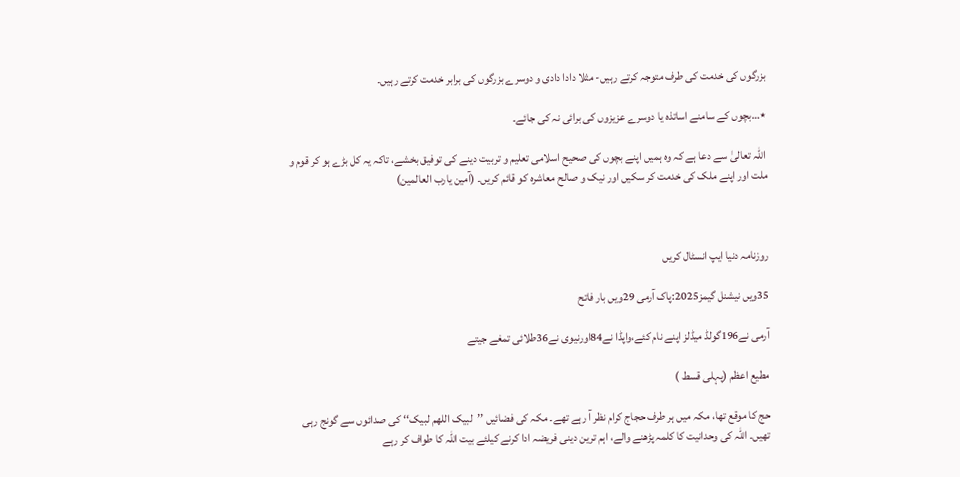بزرگوں کی خدمت کی طرف متوجہ کرتے رہیں- مثلا دادا دادی و دوسرے بزرگوں کی برابر خدمت کرتے رہیں۔

٭…بچوں کے سامنے اساتذہ یا دوسرے عزیزوں کی برائی نہ کی جائے۔

 اللہ تعالیٰ سے دعا ہے کہ وہ ہمیں اپنے بچوں کی صحیح اسلامی تعلیم و تربیت دینے کی توفیق بخشے، تاکہ یہ کل بڑے ہو کر قوم و ملت اور اپنے ملک کی خدمت کر سکیں اور نیک و صالح معاشرہ کو قائم کریں۔ (آمین یارب العالمین)



روزنامہ دنیا ایپ انسٹال کریں

35ویں نیشنل گیمز2025:پاک آرمی 29ویں بار فاتح

آرمی نے196گولڈ میڈلز اپنے نام کئے،واپڈا نے84اورنیوی نے36طلائی تمغے جیتے

مطیع اعظم (پہلی قسط )

حج کا موقع تھا، مکہ میں ہر طرف حجاج کرام نظر آ رہے تھے۔ مکہ کی فضائیں ’’لبیک اللھم لبیک‘‘ کی صدائوں سے گونج رہی تھیں۔ اللہ کی وحدانیت کا کلمہ پڑھنے والے، اہم ترین دینی فریضہ ادا کرنے کیلئے بیت اللہ کا طواف کر رہے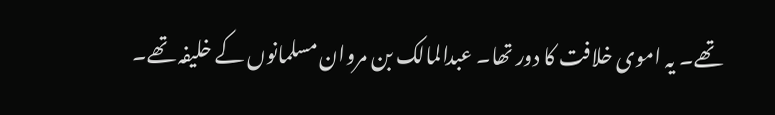تھے۔ یہ اموی خلافت کا دور تھا۔ عبدالمالک بن مروان مسلمانوں کے خلیفہ تھے۔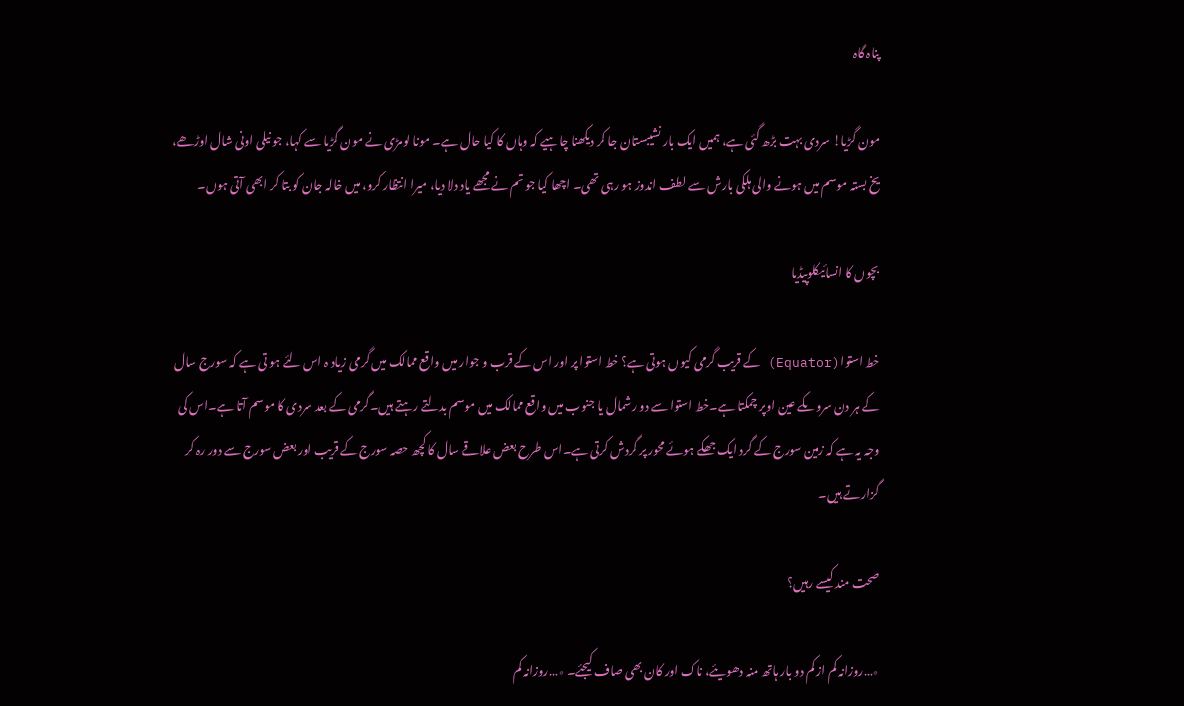پناہ گاہ

مون گڑیا! سردی بہت بڑھ گئی ہے، ہمیں ایک بار نشیبستان جا کر دیکھنا چاہیے کہ وہاں کا کیا حال ہے۔ مونا لومڑی نے مون گڑیا سے کہا، جو نیلی اونی شال اوڑھے، یخ بستہ موسم میں ہونے والی ہلکی بارش سے لطف اندوز ہو رہی تھی۔ اچھا کیا جو تم نے مجھے یاد دلا دیا، میرا انتظار کرو، میں خالہ جان کو بتا کر ابھی آتی ہوں۔

بچوں کا انسائیکلوپیڈیا

خط استوا(Equator) کے قریب گرمی کیوں ہوتی ہے؟ خط استوا پر اور اس کے قرب و جوار میں واقع ممالک میں گرمی زیاد ہ اس لئے ہو تی ہے کہ سورج سال کے ہر دن سروںکے عین اوپر چمکتا ہے۔خط استوا سے دو رشمال یا جنوب میں واقع ممالک میں موسم بدلتے رہتے ہیں۔گرمی کے بعد سردی کا موسم آتا ہے۔اس کی وجہ یہ ہے کہ زمین سورج کے گرد ایک جھکے ہوئے محور پر گردش کرتی ہے۔اس طرح بعض علاقے سال کا کچھ حصہ سورج کے قریب اور بعض سورج سے دور رہ کر گزارتے ہیں۔

صحت مند کیسے رہیں؟

٭…روزانہ کم از کم دو بار ہاتھ منہ دھویئے، ناک اور کان بھی صاف کیجئے۔ ٭…روزانہ کم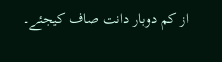از کم دوبار دانت صاف کیجئے۔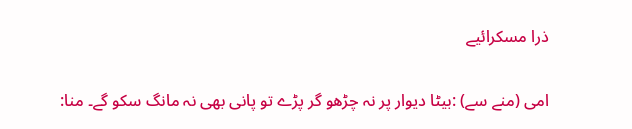ذرا مسکرائیے

امی (منے سے) :بیٹا دیوار پر نہ چڑھو گر پڑے تو پانی بھی نہ مانگ سکو گے۔ منا: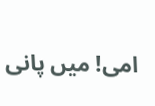امی! میں پانی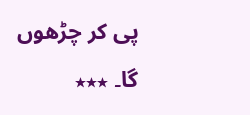پی کر چڑھوں گا۔ ٭٭٭